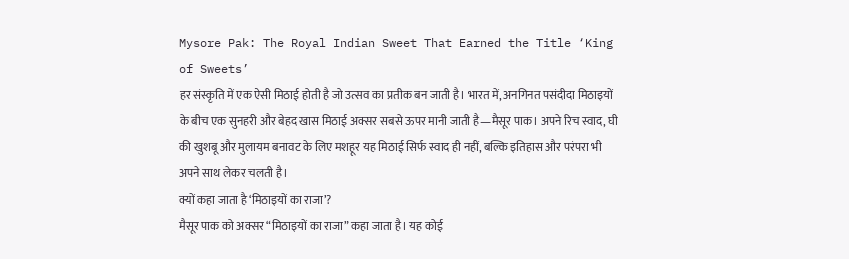Mysore Pak: The Royal Indian Sweet That Earned the Title ‘King of Sweets’
हर संस्कृति में एक ऐसी मिठाई होती है जो उत्सव का प्रतीक बन जाती है। भारत में, अनगिनत पसंदीदा मिठाइयों के बीच एक सुनहरी और बेहद खास मिठाई अक्सर सबसे ऊपर मानी जाती है—मैसूर पाक। अपने रिच स्वाद, घी की खुशबू और मुलायम बनावट के लिए मशहूर यह मिठाई सिर्फ स्वाद ही नहीं, बल्कि इतिहास और परंपरा भी अपने साथ लेकर चलती है।
क्यों कहा जाता है ‘मिठाइयों का राजा’?
मैसूर पाक को अक्सर “मिठाइयों का राजा” कहा जाता है। यह कोई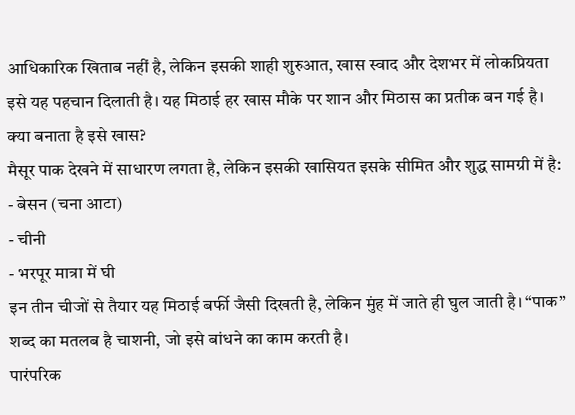आधिकारिक खिताब नहीं है, लेकिन इसकी शाही शुरुआत, खास स्वाद और देशभर में लोकप्रियता इसे यह पहचान दिलाती है। यह मिठाई हर खास मौके पर शान और मिठास का प्रतीक बन गई है।
क्या बनाता है इसे खास?
मैसूर पाक देखने में साधारण लगता है, लेकिन इसकी खासियत इसके सीमित और शुद्ध सामग्री में है:
- बेसन (चना आटा)
- चीनी
- भरपूर मात्रा में घी
इन तीन चीजों से तैयार यह मिठाई बर्फी जैसी दिखती है, लेकिन मुंह में जाते ही घुल जाती है। “पाक” शब्द का मतलब है चाशनी, जो इसे बांधने का काम करती है।
पारंपरिक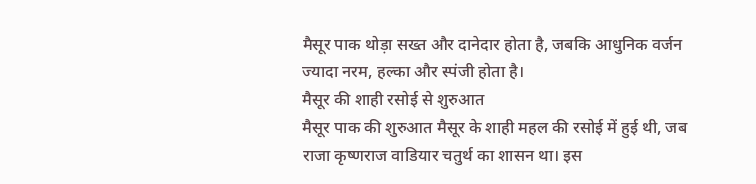मैसूर पाक थोड़ा सख्त और दानेदार होता है, जबकि आधुनिक वर्जन ज्यादा नरम, हल्का और स्पंजी होता है।
मैसूर की शाही रसोई से शुरुआत
मैसूर पाक की शुरुआत मैसूर के शाही महल की रसोई में हुई थी, जब राजा कृष्णराज वाडियार चतुर्थ का शासन था। इस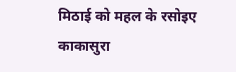मिठाई को महल के रसोइए काकासुरा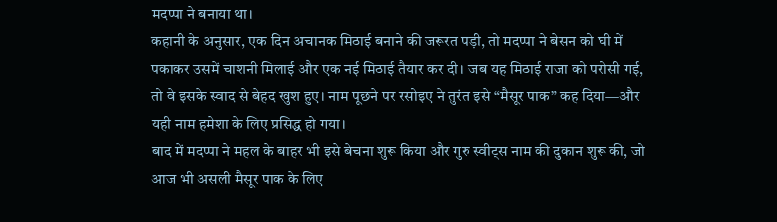मदप्पा ने बनाया था।
कहानी के अनुसार, एक दिन अचानक मिठाई बनाने की जरूरत पड़ी, तो मदप्पा ने बेसन को घी में पकाकर उसमें चाशनी मिलाई और एक नई मिठाई तैयार कर दी। जब यह मिठाई राजा को परोसी गई, तो वे इसके स्वाद से बेहद खुश हुए। नाम पूछने पर रसोइए ने तुरंत इसे “मैसूर पाक” कह दिया—और यही नाम हमेशा के लिए प्रसिद्ध हो गया।
बाद में मदप्पा ने महल के बाहर भी इसे बेचना शुरू किया और गुरु स्वीट्स नाम की दुकान शुरू की, जो आज भी असली मैसूर पाक के लिए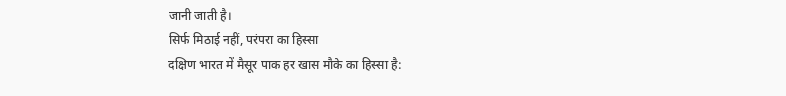जानी जाती है।
सिर्फ मिठाई नहीं, परंपरा का हिस्सा
दक्षिण भारत में मैसूर पाक हर खास मौके का हिस्सा है: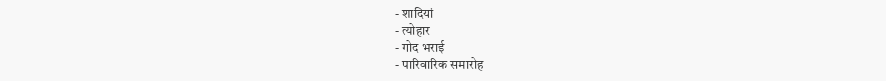- शादियां
- त्योहार
- गोद भराई
- पारिवारिक समारोह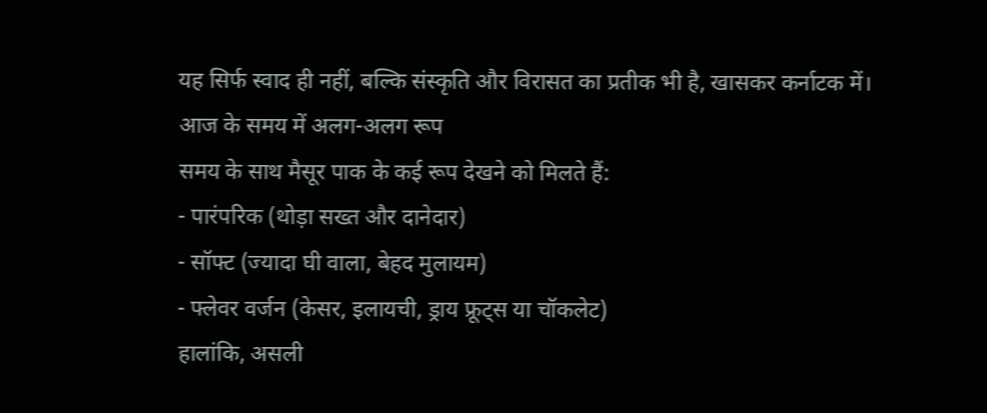यह सिर्फ स्वाद ही नहीं, बल्कि संस्कृति और विरासत का प्रतीक भी है, खासकर कर्नाटक में।
आज के समय में अलग-अलग रूप
समय के साथ मैसूर पाक के कई रूप देखने को मिलते हैं:
- पारंपरिक (थोड़ा सख्त और दानेदार)
- सॉफ्ट (ज्यादा घी वाला, बेहद मुलायम)
- फ्लेवर वर्जन (केसर, इलायची, ड्राय फ्रूट्स या चॉकलेट)
हालांकि, असली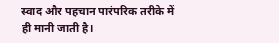स्वाद और पहचान पारंपरिक तरीके में ही मानी जाती है।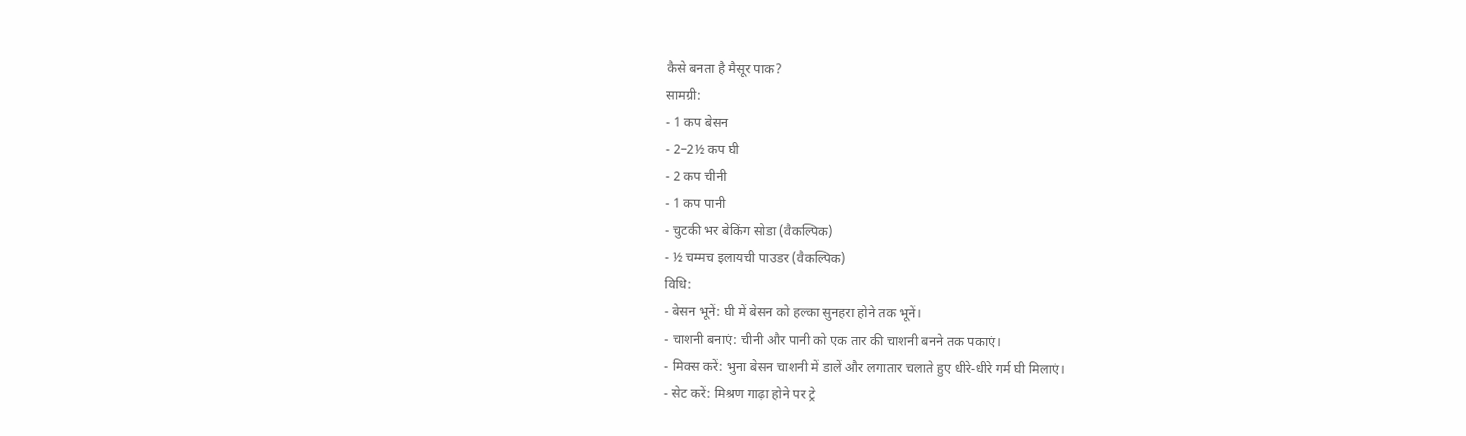कैसे बनता है मैसूर पाक?
सामग्री:
- 1 कप बेसन
- 2–2½ कप घी
- 2 कप चीनी
- 1 कप पानी
- चुटकी भर बेकिंग सोडा (वैकल्पिक)
- ½ चम्मच इलायची पाउडर (वैकल्पिक)
विधि:
- बेसन भूनें: घी में बेसन को हल्का सुनहरा होने तक भूनें।
- चाशनी बनाएं: चीनी और पानी को एक तार की चाशनी बनने तक पकाएं।
- मिक्स करें: भुना बेसन चाशनी में डालें और लगातार चलाते हुए धीरे-धीरे गर्म घी मिलाएं।
- सेट करें: मिश्रण गाढ़ा होने पर ट्रे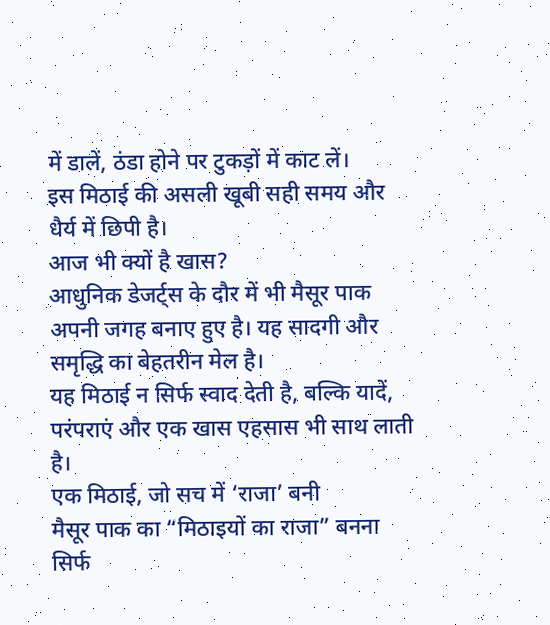में डालें, ठंडा होने पर टुकड़ों में काट लें।
इस मिठाई की असली खूबी सही समय और धैर्य में छिपी है।
आज भी क्यों है खास?
आधुनिक डेजर्ट्स के दौर में भी मैसूर पाक अपनी जगह बनाए हुए है। यह सादगी और समृद्धि का बेहतरीन मेल है।
यह मिठाई न सिर्फ स्वाद देती है, बल्कि यादें, परंपराएं और एक खास एहसास भी साथ लाती है।
एक मिठाई, जो सच में ‘राजा’ बनी
मैसूर पाक का “मिठाइयों का राजा” बनना सिर्फ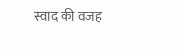स्वाद की वजह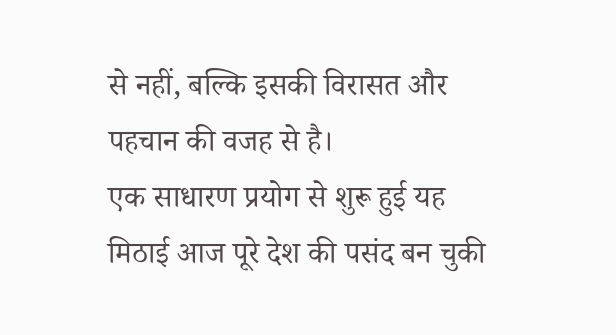से नहीं, बल्कि इसकी विरासत और पहचान की वजह से है।
एक साधारण प्रयोग से शुरू हुई यह मिठाई आज पूरे देश की पसंद बन चुकी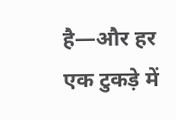है—और हर एक टुकड़े में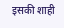इसकी शाही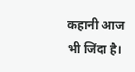कहानी आज भी जिंदा है।